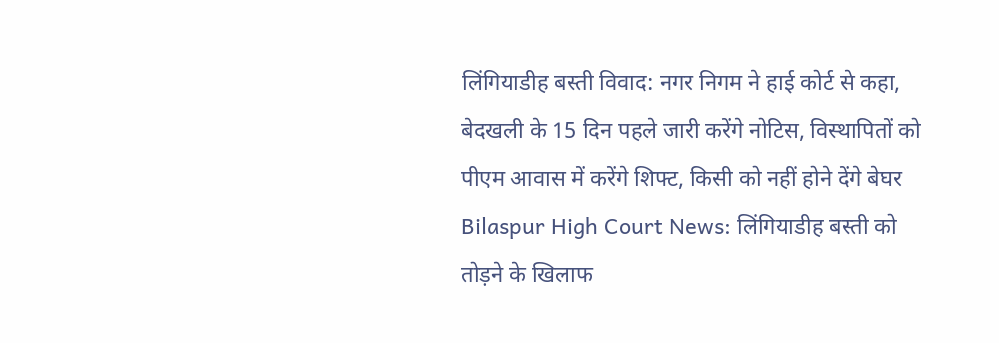लिंगियाडीह बस्ती विवाद: नगर निगम ने हाई कोर्ट से कहा, बेदखली के 15 दिन पहले जारी करेंगे नोटिस, विस्थापितों को पीएम आवास में करेंगे शिफ्ट, किसी को नहीं होने देंगे बेघर
Bilaspur High Court News: लिंगियाडीह बस्ती को तोड़ने के खिलाफ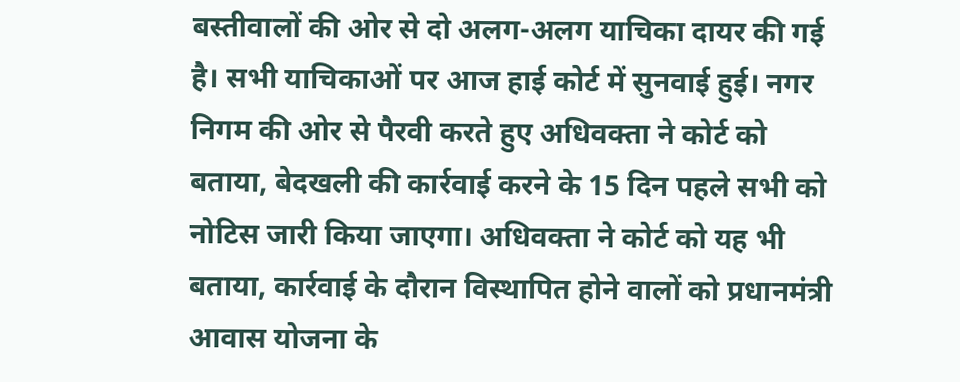बस्तीवालों की ओर से दो अलग-अलग याचिका दायर की गई है। सभी याचिकाओं पर आज हाई कोर्ट में सुनवाई हुई। नगर निगम की ओर से पैरवी करते हुए अधिवक्ता ने कोर्ट को बताया, बेदखली की कार्रवाई करने के 15 दिन पहले सभी को नोटिस जारी किया जाएगा। अधिवक्ता ने कोर्ट को यह भी बताया, कार्रवाई के दौरान विस्थापित होने वालों को प्रधानमंत्री आवास योजना के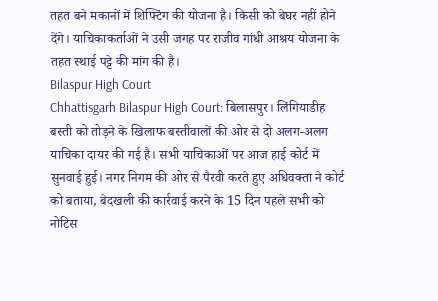तहत बने मकानों में शिफ्टिंग की योजना है। किसी को बेघर नहीं होने देंगे। याचिकाकर्ताओं ने उसी जगह पर राजीव गांधी आश्रय योजना के तहत स्थाई पट्टे की मांग की है।
Bilaspur High Court
Chhattisgarh Bilaspur High Court: बिलासपुर। लिंगियाडीह बस्ती को तोड़ने के खिलाफ बस्तीवालों की ओर से दो अलग-अलग याचिका दायर की गई है। सभी याचिकाओं पर आज हाई कोर्ट में सुनवाई हुई। नगर निगम की ओर से पैरवी करते हुए अधिवक्ता ने कोर्ट को बताया, बेदखली की कार्रवाई करने के 15 दिन पहले सभी को नोटिस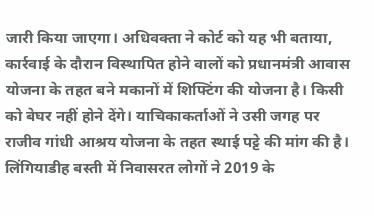जारी किया जाएगा। अधिवक्ता ने कोर्ट को यह भी बताया, कार्रवाई के दौरान विस्थापित होने वालों को प्रधानमंत्री आवास योजना के तहत बने मकानों में शिफ्टिंग की योजना है। किसी को बेघर नहीं होने देंगे। याचिकाकर्ताओं ने उसी जगह पर राजीव गांधी आश्रय योजना के तहत स्थाई पट्टे की मांग की है।
लिंगियाडीह बस्ती में निवासरत लोगों ने 2019 के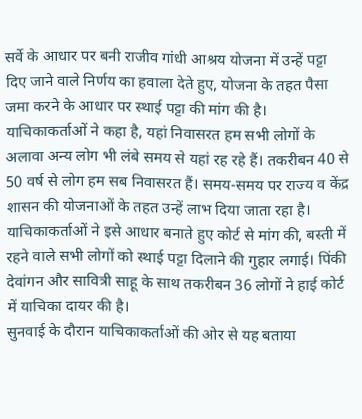सर्वे के आधार पर बनी राजीव गांधी आश्रय योजना में उन्हें पट्टा दिए जाने वाले निर्णय का हवाला देते हुए, योजना के तहत पैसा जमा करने के आधार पर स्थाई पट्टा की मांग की है। याचिकाकर्ताओं ने कहा है, यहां निवासरत हम सभी लोगों के अलावा अन्य लोग भी लंबे समय से यहां रह रहे हैं। तकरीबन 40 से 50 वर्ष से लोग हम सब निवासरत हैं। समय-समय पर राज्य व केंद्र शासन की योजनाओं के तहत उन्हें लाभ दिया जाता रहा है। याचिकाकर्ताओं ने इसे आधार बनाते हुए कोर्ट से मांग की, बस्ती में रहने वाले सभी लोगों को स्थाई पट्टा दिलाने की गुहार लगाई। पिंकी देवांगन और सावित्री साहू के साथ तकरीबन 36 लोगों ने हाई कोर्ट में याचिका दायर की है।
सुनवाई के दौरान याचिकाकर्ताओं की ओर से यह बताया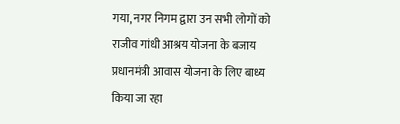गया, नगर निगम द्वारा उन सभी लोगों को राजीव गांधी आश्रय योजना के बजाय प्रधानमंत्री आवास योजना के लिए बाध्य किया जा रहा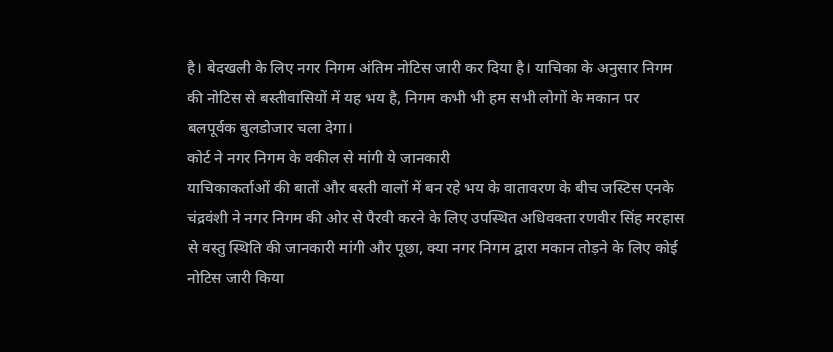है। बेदखली के लिए नगर निगम अंतिम नोटिस जारी कर दिया है। याचिका के अनुसार निगम की नोटिस से बस्तीवासियों में यह भय है, निगम कभी भी हम सभी लोगों के मकान पर बलपूर्वक बुलडोजार चला देगा।
कोर्ट ने नगर निगम के वकील से मांगी ये जानकारी
याचिकाकर्ताओं की बातों और बस्ती वालों में बन रहे भय के वातावरण के बीच जस्टिस एनके चंद्रवंशी ने नगर निगम की ओर से पैरवी करने के लिए उपस्थित अधिवक्ता रणवीर सिंह मरहास से वस्तु स्थिति की जानकारी मांगी और पूछा, क्या नगर निगम द्वारा मकान तोड़ने के लिए कोई नोटिस जारी किया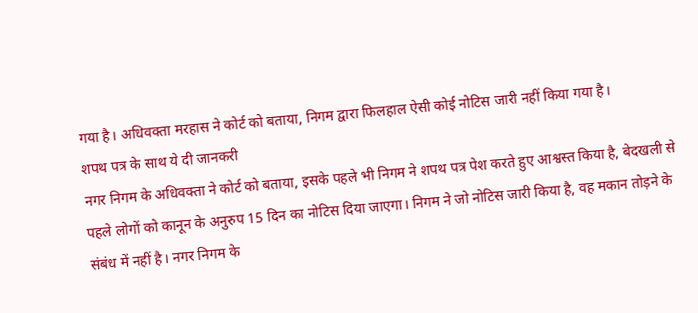गया है। अधिवक्ता मरहास ने कोर्ट को बताया, निगम द्वारा फिलहाल ऐसी कोई नोटिस जारी नहीं किया गया है।
शपथ पत्र के साथ ये दी जानकरी
नगर निगम के अधिवक्ता ने कोर्ट को बताया, इसके पहले भी निगम ने शपथ पत्र पेश करते हुए आश्वस्त किया है, बेदखली से पहले लोगों को कानून के अनुरुप 15 दिन का नोटिस दिया जाएगा। निगम ने जो नोटिस जारी किया है, वह मकान तोड़ने के संबंध में नहीं है। नगर निगम के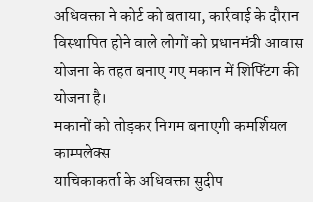अधिवक्ता ने कोर्ट को बताया, कार्रवाई के दौरान विस्थापित होने वाले लोगों को प्रधानमंत्री आवास योजना के तहत बनाए गए मकान में शिफ्टिंग की योजना है।
मकानों को तोड़कर निगम बनाएगी कमर्शियल काम्पलेक्स
याचिकाकर्ता के अधिवक्ता सुदीप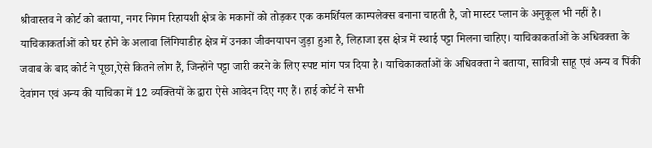श्रीवास्तव ने कोर्ट को बताया, नगर निगम रिहायशी क्षेत्र के मकानों को तोड़कर एक कमर्शियल काम्पलेक्स बनाना चाहती है, जो मास्टर प्लान के अनुकूल भी नहीं है। याचिकाकर्ताओं को घर होने के अलावा लिंगियाडीह क्षेत्र में उनका जीवनयापन जुड़ा हुआ है, लिहाजा इस क्षेत्र में स्थाई पट्टा मिलना चाहिए। याचिकाकर्ताओं के अधिवक्ता के जवाब के बाद कोर्ट ने पूछा,ऐसे कितने लोग हैं, जिन्होंने पट्टा जारी करने के लिए स्पष्ट मांग पत्र दिया है। याचिकाकर्ताओं के अधिवक्ता ने बताया, सावित्री साहू एवं अन्य व पिंकी देवांगन एवं अन्य की याचिका में 12 व्यक्तियों के द्वारा ऐसे आवेदन दिए गए हैं। हाई कोर्ट ने सभी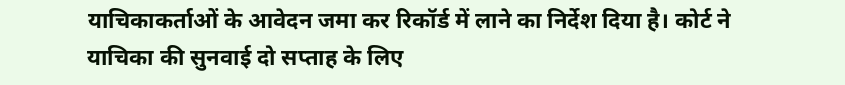याचिकाकर्ताओं के आवेदन जमा कर रिकॉर्ड में लाने का निर्देश दिया है। कोर्ट ने याचिका की सुनवाई दो सप्ताह के लिए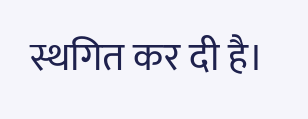स्थगित कर दी है।